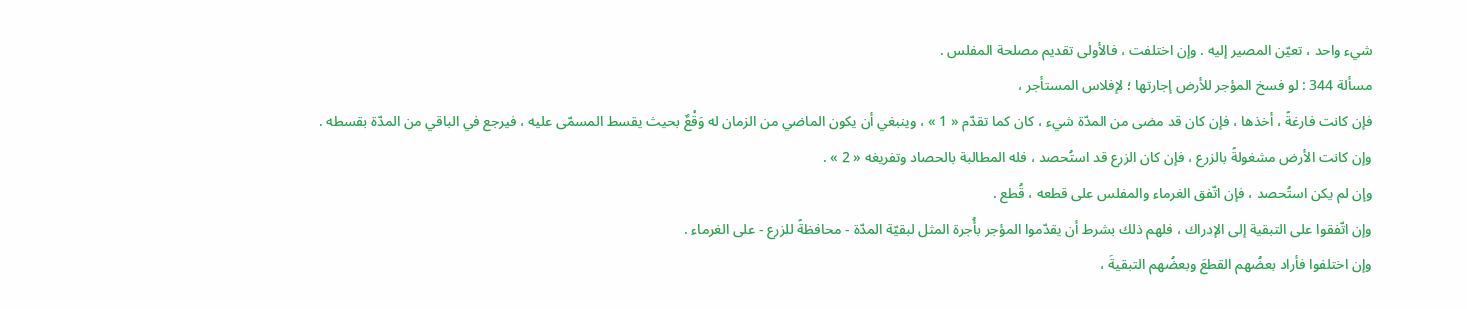شيء واحد ، تعيّن المصير إليه . وإن اختلفت ، فالأولى تقديم مصلحة المفلس .
مسألة 344 : لو فسخ المؤجر للأرض إجارتها ؛ لإفلاس المستأجر ،
فإن كانت فارغةً ، أخذها ، فإن كان قد مضى من المدّة شيء ، كان كما تقدّم « 1 » ، وينبغي أن يكون الماضي من الزمان له وَقْعٌ بحيث يقسط المسمّى عليه ، فيرجع في الباقي من المدّة بقسطه .
وإن كانت الأرض مشغولةً بالزرع ، فإن كان الزرع قد استُحصد ، فله المطالبة بالحصاد وتفريغه « 2 » .
وإن لم يكن استُحصد ، فإن اتّفق الغرماء والمفلس على قطعه ، قُطع .
وإن اتّفقوا على التبقية إلى الإدراك ، فلهم ذلك بشرط أن يقدّموا المؤجر بأُجرة المثل لبقيّة المدّة - محافظةً للزرع - على الغرماء .
وإن اختلفوا فأراد بعضُهم القطعَ وبعضُهم التبقيةَ ،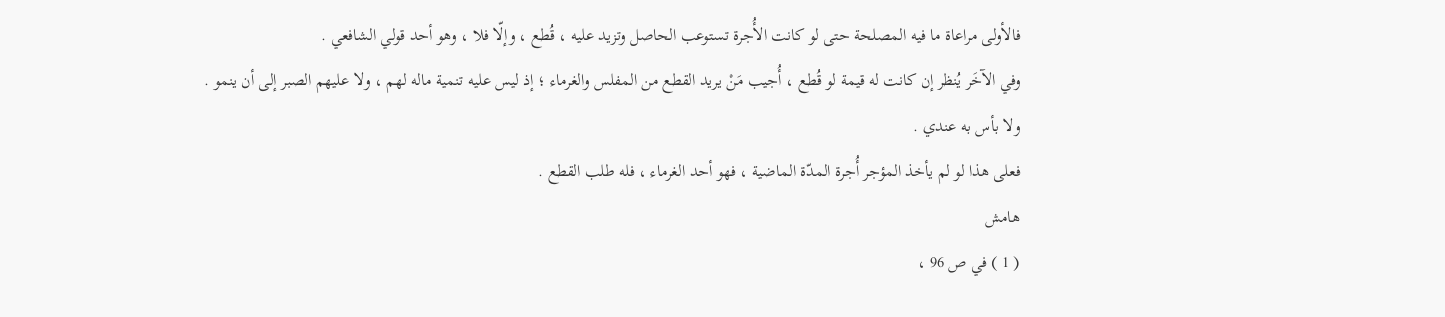فالأولى مراعاة ما فيه المصلحة حتى لو كانت الأُجرة تستوعب الحاصل وتزيد عليه ، قُطع ، وإلّا فلا ، وهو أحد قولي الشافعي .
وفي الآخَر يُنظر إن كانت له قيمة لو قُطع ، أُجيب مَنْ يريد القطع من المفلس والغرماء ؛ إذ ليس عليه تنمية ماله لهم ، ولا عليهم الصبر إلى أن ينمو .
ولا بأس به عندي .
فعلى هذا لو لم يأخذ المؤجر أُجرة المدّة الماضية ، فهو أحد الغرماء ، فله طلب القطع .
هامش
( 1 ) في ص 96 ،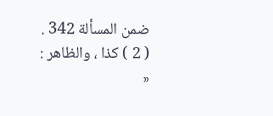ضمن المسألة 342 .
( 2 ) كذا ، والظاهر : «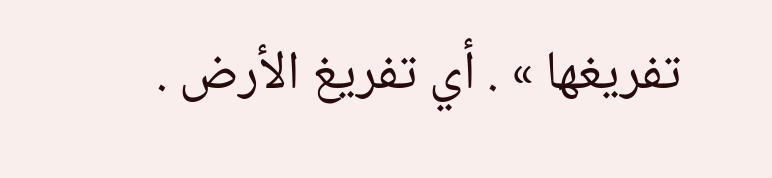تفريغها » . أي تفريغ الأرض .